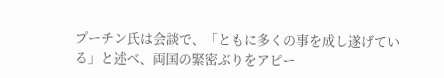プーチン氏は会談で、「ともに多くの事を成し遂げている」と述べ、両国の緊密ぶりをアピー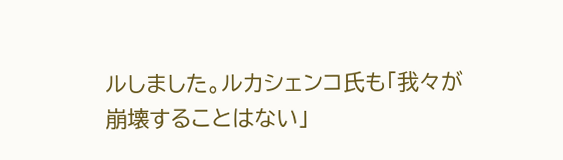ルしました。ルカシェンコ氏も「我々が崩壊することはない」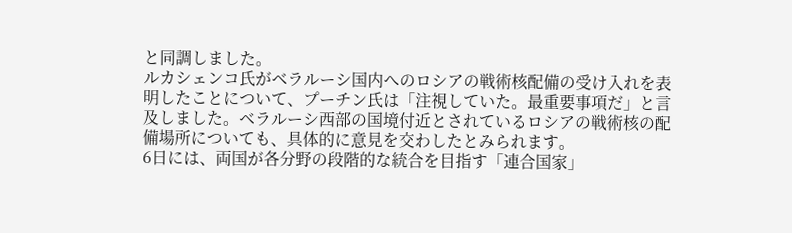と同調しました。
ルカシェンコ氏がベラルーシ国内へのロシアの戦術核配備の受け入れを表明したことについて、プーチン氏は「注視していた。最重要事項だ」と言及しました。ベラルーシ西部の国境付近とされているロシアの戦術核の配備場所についても、具体的に意見を交わしたとみられます。
6日には、両国が各分野の段階的な統合を目指す「連合国家」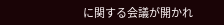に関する会議が開かれ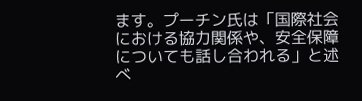ます。プーチン氏は「国際社会における協力関係や、安全保障についても話し合われる」と述べ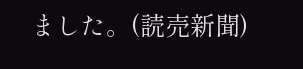ました。(読売新聞)